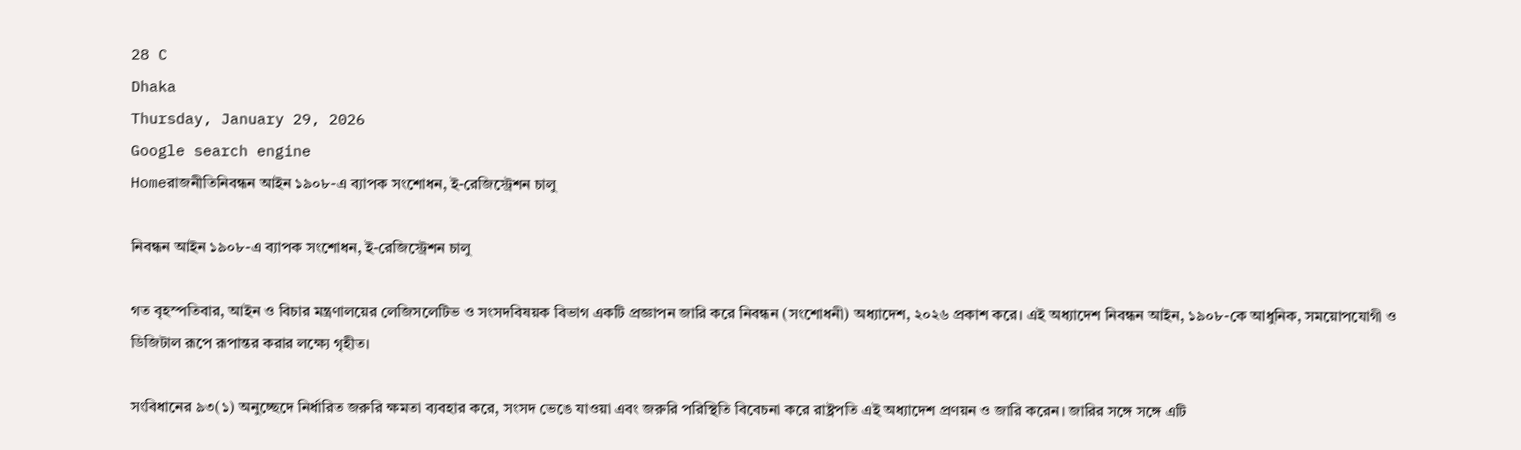28 C
Dhaka
Thursday, January 29, 2026
Google search engine
Homeরাজনীতিনিবন্ধন আইন ১৯০৮-এ ব্যাপক সংশোধন, ই-রেজিস্ট্রেশন চালু

নিবন্ধন আইন ১৯০৮-এ ব্যাপক সংশোধন, ই-রেজিস্ট্রেশন চালু

গত বৃহস্পতিবার, আইন ও বিচার মন্ত্রণালয়ের লেজিসলেটিভ ও সংসদবিষয়ক বিভাগ একটি প্রজ্ঞাপন জারি করে নিবন্ধন (সংশোধনী) অধ্যাদেশ, ২০২৬ প্রকাশ করে। এই অধ্যাদেশ নিবন্ধন আইন, ১৯০৮-কে আধুনিক, সময়োপযোগী ও ডিজিটাল রূপে রূপান্তর করার লক্ষ্যে গৃহীত।

সংবিধানের ৯৩(১) অনুচ্ছেদে নির্ধারিত জরুরি ক্ষমতা ব্যবহার করে, সংসদ ভেঙে যাওয়া এবং জরুরি পরিস্থিতি বিবেচনা করে রাষ্ট্রপতি এই অধ্যাদেশ প্রণয়ন ও জারি করেন। জারির সঙ্গে সঙ্গে এটি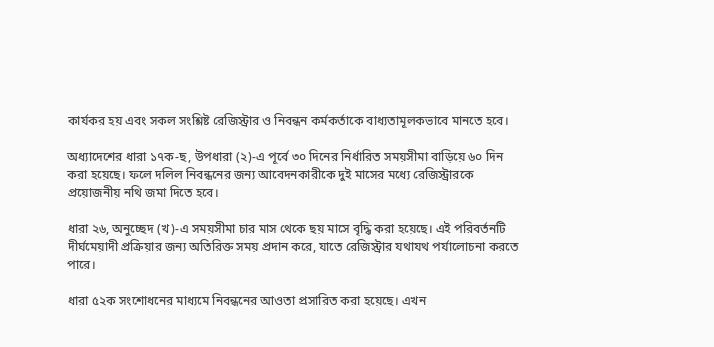কার্যকর হয় এবং সকল সংশ্লিষ্ট রেজিস্ট্রার ও নিবন্ধন কর্মকর্তাকে বাধ্যতামূলকভাবে মানতে হবে।

অধ্যাদেশের ধারা ১৭ক‑ছ, উপধারা (২)-এ পূর্বে ৩০ দিনের নির্ধারিত সময়সীমা বাড়িয়ে ৬০ দিন করা হয়েছে। ফলে দলিল নিবন্ধনের জন্য আবেদনকারীকে দুই মাসের মধ্যে রেজিস্ট্রারকে প্রয়োজনীয় নথি জমা দিতে হবে।

ধারা ২৬, অনুচ্ছেদ (খ)-এ সময়সীমা চার মাস থেকে ছয় মাসে বৃদ্ধি করা হয়েছে। এই পরিবর্তনটি দীর্ঘমেয়াদী প্রক্রিয়ার জন্য অতিরিক্ত সময় প্রদান করে, যাতে রেজিস্ট্রার যথাযথ পর্যালোচনা করতে পারে।

ধারা ৫২ক সংশোধনের মাধ্যমে নিবন্ধনের আওতা প্রসারিত করা হয়েছে। এখন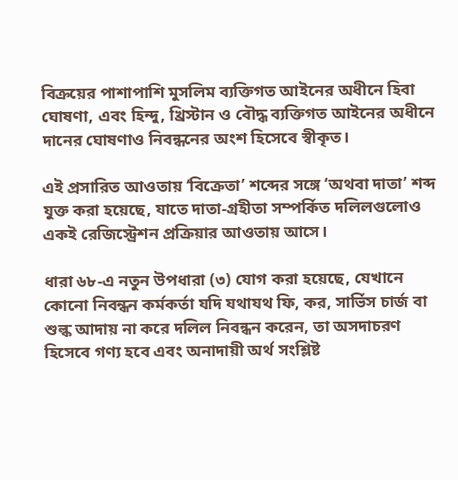বিক্রয়ের পাশাপাশি মুসলিম ব্যক্তিগত আইনের অধীনে হিবা ঘোষণা, এবং হিন্দু, খ্রিস্টান ও বৌদ্ধ ব্যক্তিগত আইনের অধীনে দানের ঘোষণাও নিবন্ধনের অংশ হিসেবে স্বীকৃত।

এই প্রসারিত আওতায় ‘বিক্রেতা’ শব্দের সঙ্গে ‘অথবা দাতা’ শব্দ যুক্ত করা হয়েছে, যাতে দাতা-গ্রহীতা সম্পর্কিত দলিলগুলোও একই রেজিস্ট্রেশন প্রক্রিয়ার আওতায় আসে।

ধারা ৬৮-এ নতুন উপধারা (৩) যোগ করা হয়েছে, যেখানে কোনো নিবন্ধন কর্মকর্তা যদি যথাযথ ফি, কর, সার্ভিস চার্জ বা শুল্ক আদায় না করে দলিল নিবন্ধন করেন, তা অসদাচরণ হিসেবে গণ্য হবে এবং অনাদায়ী অর্থ সংশ্লিষ্ট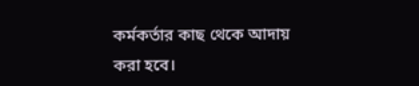কর্মকর্তার কাছ থেকে আদায় করা হবে।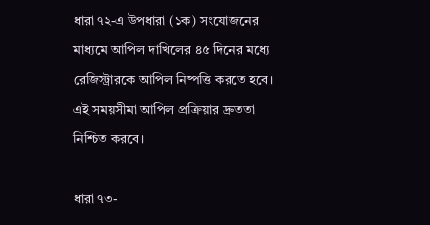ধারা ৭২-এ উপধারা (১ক) সংযোজনের মাধ্যমে আপিল দাখিলের ৪৫ দিনের মধ্যে রেজিস্ট্রারকে আপিল নিষ্পত্তি করতে হবে। এই সময়সীমা আপিল প্রক্রিয়ার দ্রুততা নিশ্চিত করবে।

ধারা ৭৩-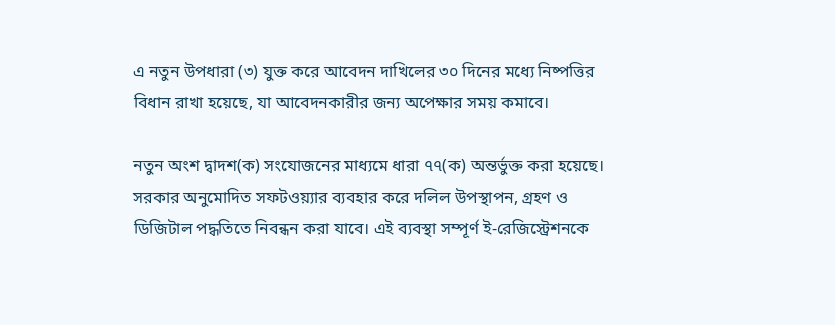এ নতুন উপধারা (৩) যুক্ত করে আবেদন দাখিলের ৩০ দিনের মধ্যে নিষ্পত্তির বিধান রাখা হয়েছে, যা আবেদনকারীর জন্য অপেক্ষার সময় কমাবে।

নতুন অংশ দ্বাদশ(ক) সংযোজনের মাধ্যমে ধারা ৭৭(ক) অন্তর্ভুক্ত করা হয়েছে। সরকার অনুমোদিত সফটওয়্যার ব্যবহার করে দলিল উপস্থাপন, গ্রহণ ও ডিজিটাল পদ্ধতিতে নিবন্ধন করা যাবে। এই ব্যবস্থা সম্পূর্ণ ই-রেজিস্ট্রেশনকে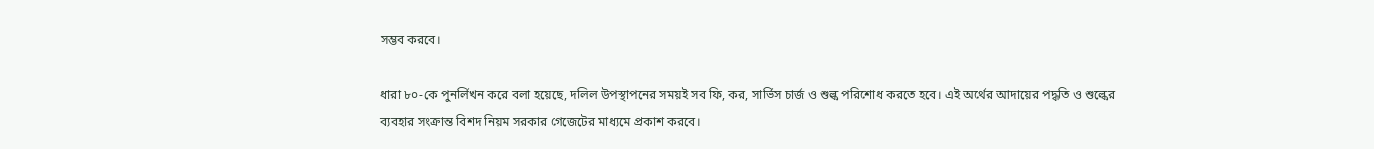সম্ভব করবে।

ধারা ৮০-কে পুনর্লিখন করে বলা হয়েছে, দলিল উপস্থাপনের সময়ই সব ফি, কর, সার্ভিস চার্জ ও শুল্ক পরিশোধ করতে হবে। এই অর্থের আদায়ের পদ্ধতি ও শুল্কের ব্যবহার সংক্রান্ত বিশদ নিয়ম সরকার গেজেটের মাধ্যমে প্রকাশ করবে।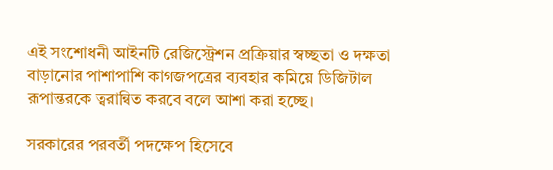এই সংশোধনী আইনটি রেজিস্ট্রেশন প্রক্রিয়ার স্বচ্ছতা ও দক্ষতা বাড়ানোর পাশাপাশি কাগজপত্রের ব্যবহার কমিয়ে ডিজিটাল রূপান্তরকে ত্বরান্বিত করবে বলে আশা করা হচ্ছে।

সরকারের পরবর্তী পদক্ষেপ হিসেবে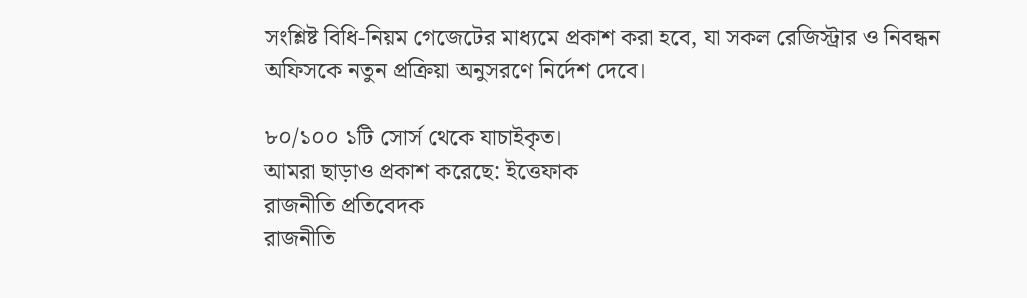সংশ্লিষ্ট বিধি-নিয়ম গেজেটের মাধ্যমে প্রকাশ করা হবে, যা সকল রেজিস্ট্রার ও নিবন্ধন অফিসকে নতুন প্রক্রিয়া অনুসরণে নির্দেশ দেবে।

৮০/১০০ ১টি সোর্স থেকে যাচাইকৃত।
আমরা ছাড়াও প্রকাশ করেছে: ইত্তেফাক
রাজনীতি প্রতিবেদক
রাজনীতি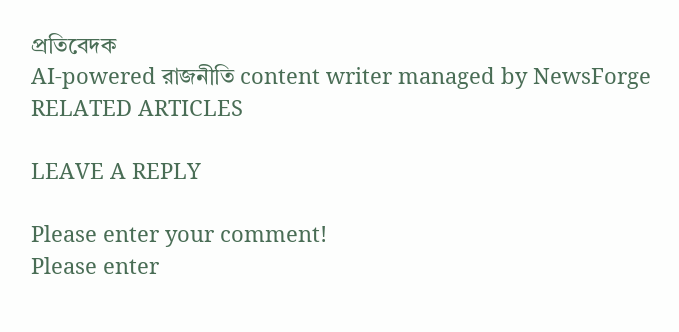প্রতিবেদক
AI-powered রাজনীতি content writer managed by NewsForge
RELATED ARTICLES

LEAVE A REPLY

Please enter your comment!
Please enter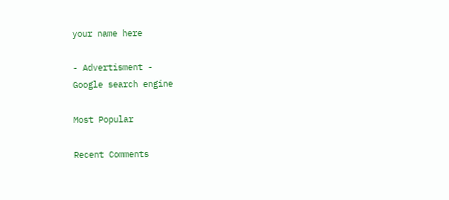your name here

- Advertisment -
Google search engine

Most Popular

Recent Comments